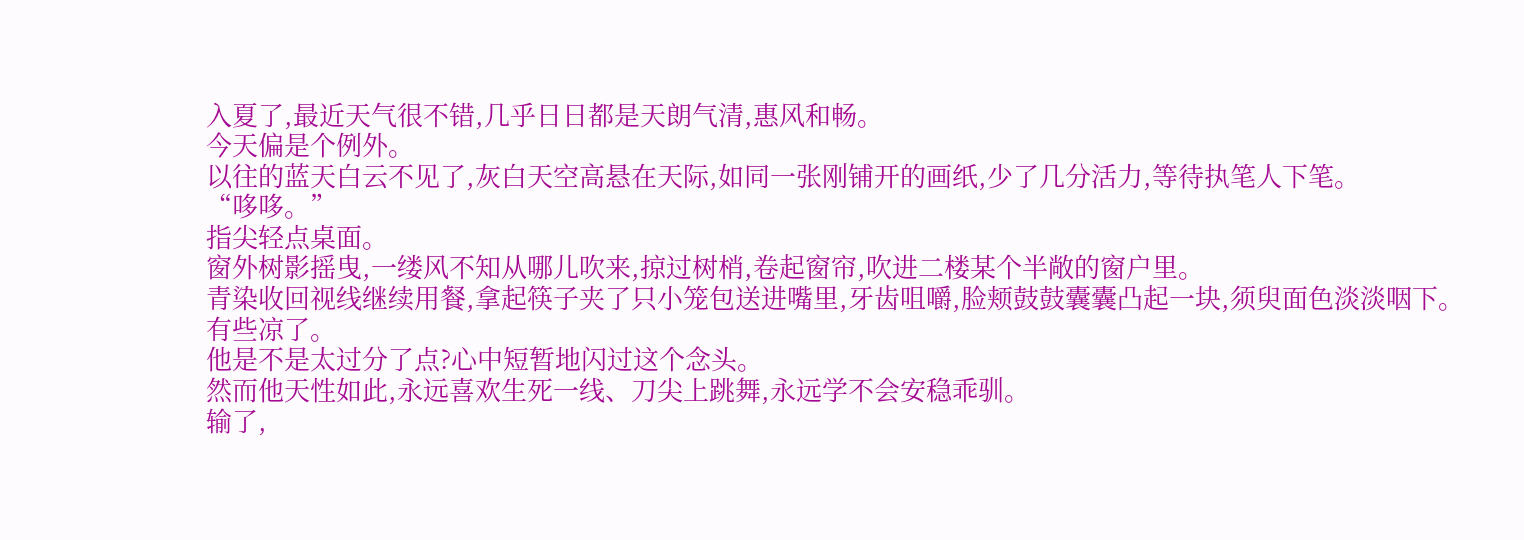入夏了,最近天气很不错,几乎日日都是天朗气清,惠风和畅。
今天偏是个例外。
以往的蓝天白云不见了,灰白天空高悬在天际,如同一张刚铺开的画纸,少了几分活力,等待执笔人下笔。
“哆哆。”
指尖轻点桌面。
窗外树影摇曳,一缕风不知从哪儿吹来,掠过树梢,卷起窗帘,吹进二楼某个半敞的窗户里。
青染收回视线继续用餐,拿起筷子夹了只小笼包送进嘴里,牙齿咀嚼,脸颊鼓鼓囊囊凸起一块,须臾面色淡淡咽下。
有些凉了。
他是不是太过分了点?心中短暂地闪过这个念头。
然而他天性如此,永远喜欢生死一线、刀尖上跳舞,永远学不会安稳乖驯。
输了,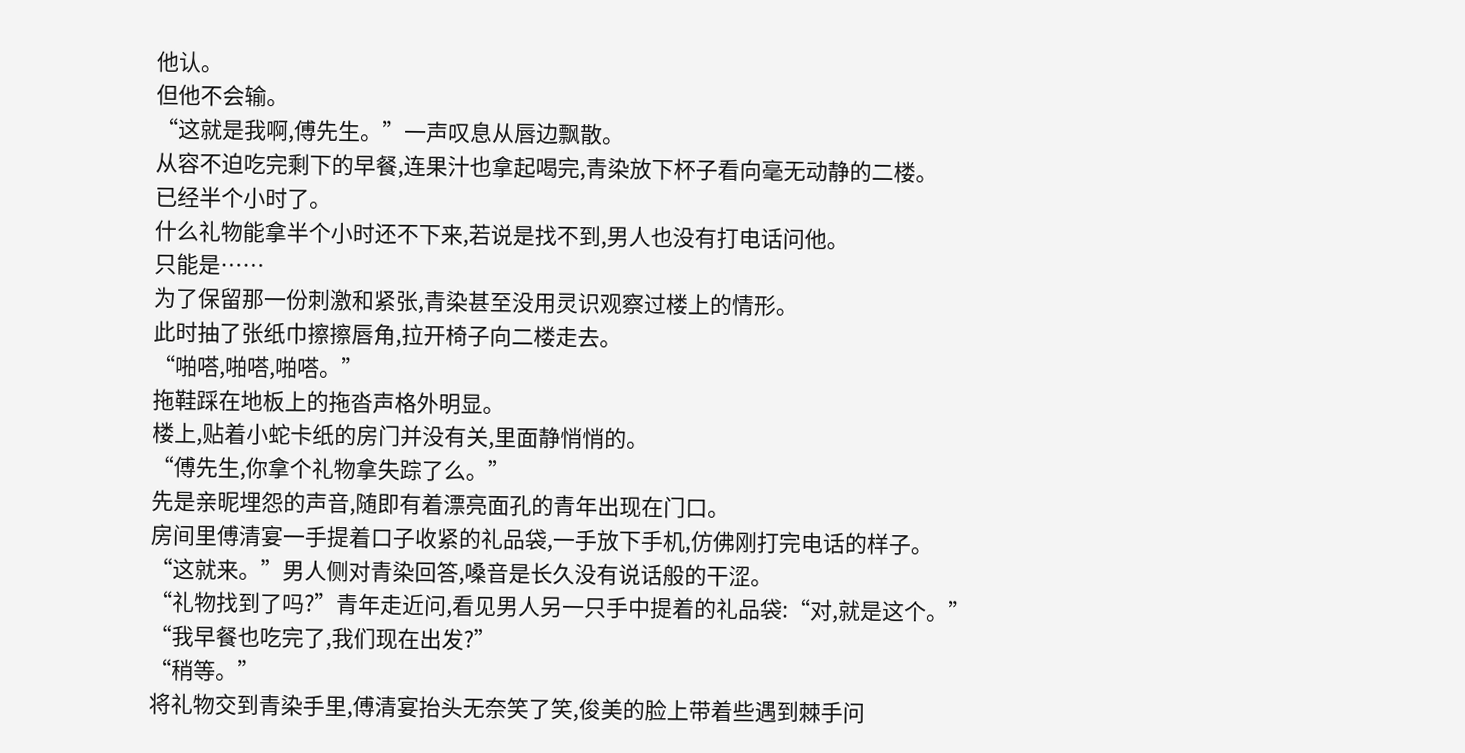他认。
但他不会输。
“这就是我啊,傅先生。”一声叹息从唇边飘散。
从容不迫吃完剩下的早餐,连果汁也拿起喝完,青染放下杯子看向毫无动静的二楼。
已经半个小时了。
什么礼物能拿半个小时还不下来,若说是找不到,男人也没有打电话问他。
只能是……
为了保留那一份刺激和紧张,青染甚至没用灵识观察过楼上的情形。
此时抽了张纸巾擦擦唇角,拉开椅子向二楼走去。
“啪嗒,啪嗒,啪嗒。”
拖鞋踩在地板上的拖沓声格外明显。
楼上,贴着小蛇卡纸的房门并没有关,里面静悄悄的。
“傅先生,你拿个礼物拿失踪了么。”
先是亲昵埋怨的声音,随即有着漂亮面孔的青年出现在门口。
房间里傅清宴一手提着口子收紧的礼品袋,一手放下手机,仿佛刚打完电话的样子。
“这就来。”男人侧对青染回答,嗓音是长久没有说话般的干涩。
“礼物找到了吗?”青年走近问,看见男人另一只手中提着的礼品袋:“对,就是这个。”
“我早餐也吃完了,我们现在出发?”
“稍等。”
将礼物交到青染手里,傅清宴抬头无奈笑了笑,俊美的脸上带着些遇到棘手问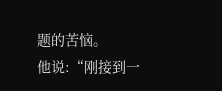题的苦恼。
他说:“刚接到一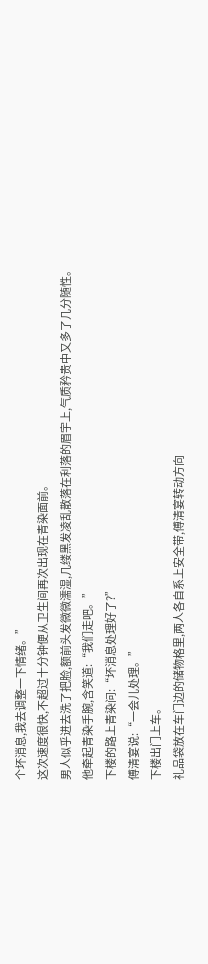个坏消息,我去调整一下情绪。”
这次速度很快,不超过十分钟便从卫生间再次出现在青染面前。
男人似乎进去洗了把脸,额前头发微微濡湿,几缕黑发凌乱散落在利落的眉宇上,气质矜贵中又多了几分随性。
他牵起青染手腕,含笑道:“我们走吧。”
下楼的路上青染问:“坏消息处理好了?”
傅清宴说:“一会儿处理。”
下楼出门上车。
礼品袋放在车门边的储物格里,两人各自系上安全带,傅清宴转动方向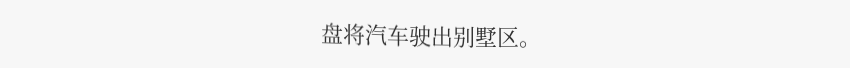盘将汽车驶出别墅区。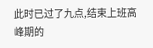此时已过了九点,结束上班高峰期的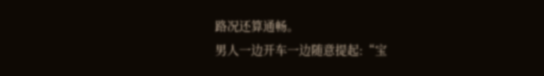路况还算通畅。
男人一边开车一边随意提起:“宝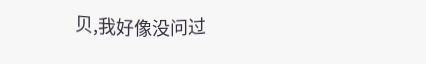贝,我好像没问过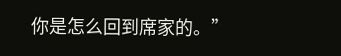你是怎么回到席家的。”